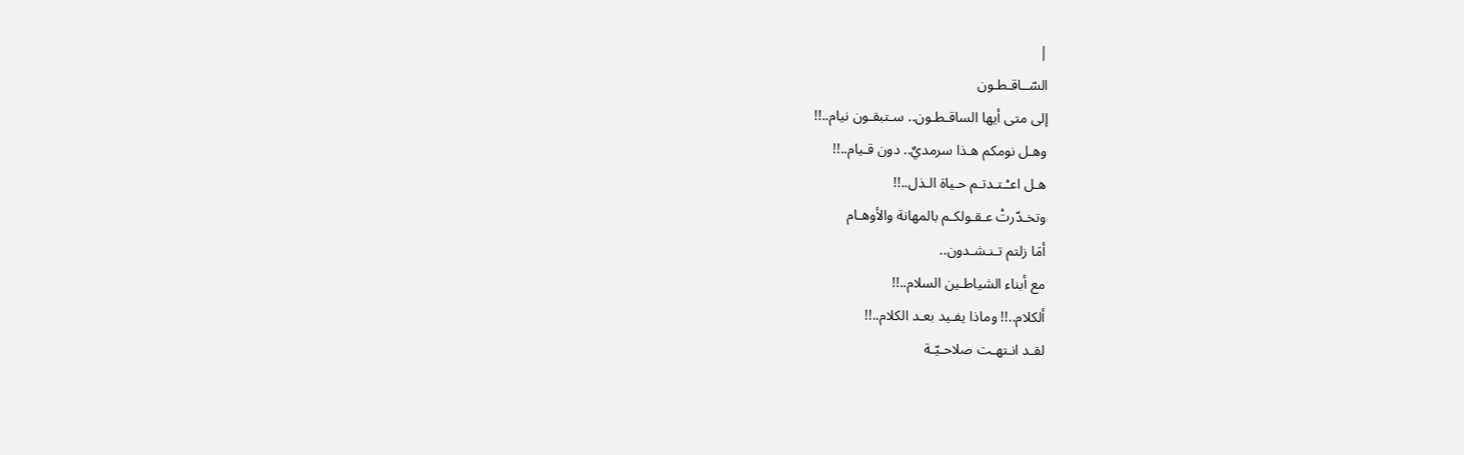|
السّــاقـطـون
إلى متى أيها الساقـطـون.. سـتبقـون نيام..!!
وهـل نومكم هـذا سرمديٌ.. دون قـيام..!!
هـل اعـْـتـدتـم حـياة الـذل..!!
وتخـدّرتْ عـقـولكـم بالمهانة والأوهـام
أمَا زلتم تـنـشـدون..
مع أبناء الشياطـين السلام..!!
ألكلام..!! وماذا يفـيد بعـد الكلام..!!
لقـد انـتهـت صلاحـيّـة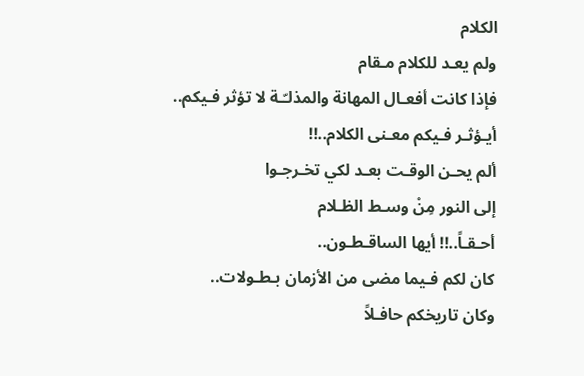الكلام
ولم يعـد للكلام مـقام
فإذا كانت أفعـال المهانة والمذلـّـة لا تؤثر فـيكم..
أيـؤثـر فـيكم معـنى الكلام..!!
ألم يحـن الوقـت بعـد لكي تخـرجـوا
إلى النور مِنْ وسـط الظـلام
أحـقـاً..!! أيها الساقـطـون..
كان لكم فـيما مضى من الأزمان بـطـولات..
وكان تاريخكم حافـلاً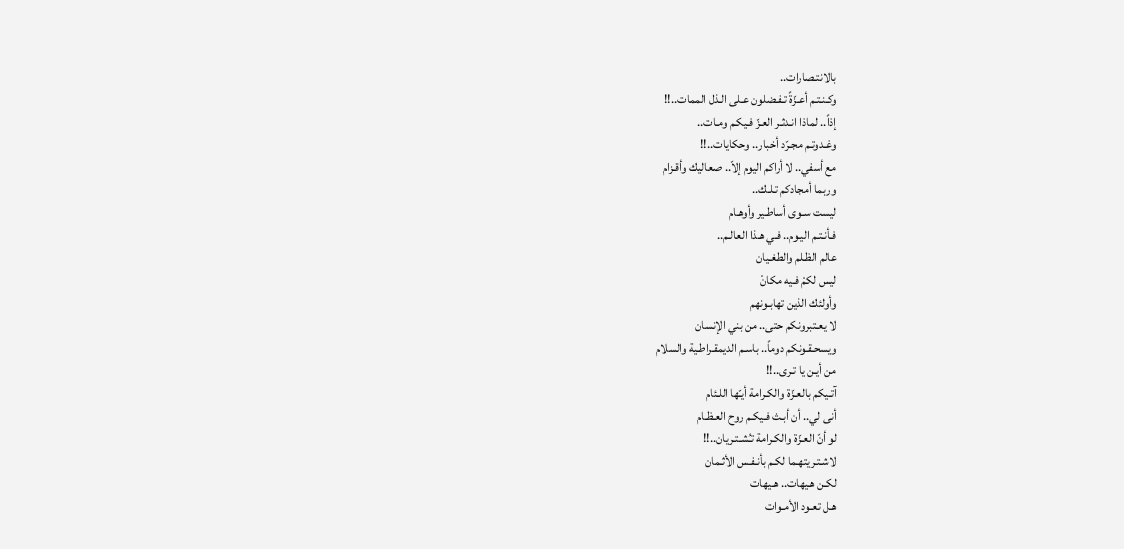بالانتـصارات..
وكـنـتـم أعـزّةً تـفـضلون عـلى الـذل الممات..!!
إذاً.. لماذا انـدثـر العـزّ فـيكـم ومـات..
وغـدوتـم مجـرّد أخبار.. وحكايات..!!
مع أسفي.. لا أراكم اليوم إلاّ.. صعاليك وأقـزام
وربما أمجادكم تـلـك..
ليست سـوى أساطـير وأوهـام
فـأنـتـم اليـوم.. فـي هـذا العالـم..
عالم الظـلم والطغـيان
ليس لكمْ فـيه مكانْ
وأولئك الذين تهابـونهم
لا يعـتبرونكم حتى.. من بني الإنسان
ويسحـقـونكم دوماً.. باسـم الديمقـراطـية والسلام
من أيـن يا تـرى..!!
آتـيكم بالعـزّة والكـرامة أيـّها اللـئام
أنى لي.. أن أبـث فـيكـم روح العـظـام
لو أنّ العـزّة والكـرامة تـُشـتـريان..!!
لاشـتـريتهـما لكـم بأنـفـس الأثـمان
لكـن هـيهات.. هـيهات
هـل تعـود الأمـوات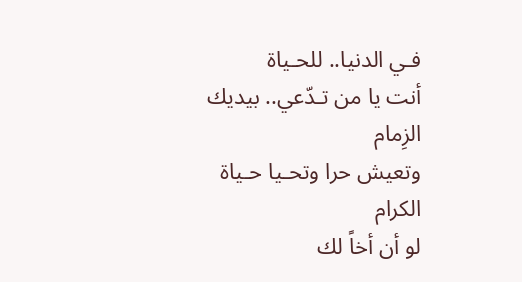فـي الدنيا.. للحـياة
أنت يا من تـدّعي.. بيديك الزِمام
وتعيش حرا وتحـيا حـياة الكرام
لو أن أخاً لك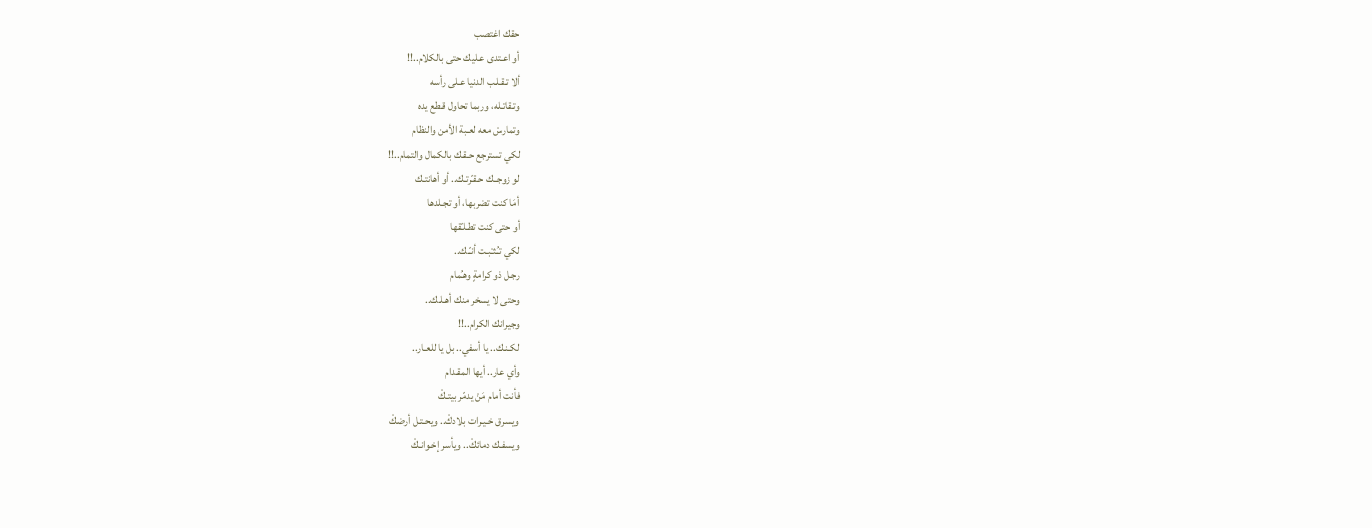حقك اغتصب
أو اعـتدى عـليك حتى بالكلام..!!
ألا تـقـلـب الدنيا عـلى رأسه
وتـقاتـله، وربما تحاول قـطع يده
وتمارسْ معه لعـبة الأمن والنظام
لكي تسترجع حـقـك بالكمال والتمام..!!
لو زوجــك حـقـّرتـك.. أو أهانتـك
أمَا كنت تضربها، أو تجـلدها
أو حتى كنت تطـلـّقها
لكي تـُـثـْبـت أنـّـك..
رجـل ذو كرامةٍ وهـُمام
وحتى لا يسخر منك أهـلـك..
وجيرانك الكرام..!!
لكـنـك.. يا أسفي.. بل يا للعـار..
وأي عار.. أيها المقـدام
فأنت أمام مَنْ يدمّر بيتـكْ
ويسرق خـيـرات بلادكْ.. ويحـتـل أرضكْ
ويسفـك دمائكْ.. ويأسر إخـوانـكْ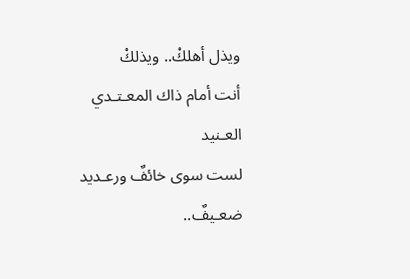ويذل أهلكْ.. ويذلكْ
أنت أمام ذاك المعـتـدي العـنيد
لست سوى خائفٌ ورعـديد
ضعـيفٌ..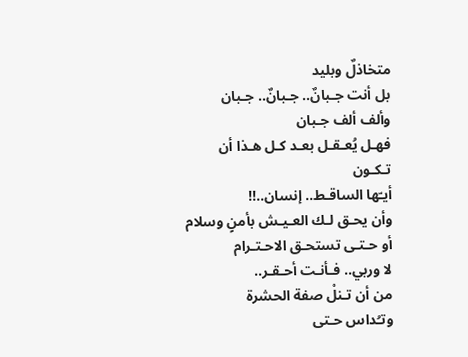متخاذلٌ وبليد
بل أنت جـبانٌ.. جـبانٌ.. جـبان
وألف ألف جـبان
فهـل يُعـقـل بعـد كـل هـذا أن تـكـون
أيـّها الساقـط.. إنسان..!!
وأن يحـق لـك العـيـش بأمنٍ وسلام
أو حـتـى تستحـق الاحـتـرام
لا وربي.. فـأنـت أحـقـر..
من أن تـنلْ صفة الحشرة
وتـُداس حـتى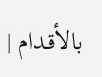بالأقـدام |